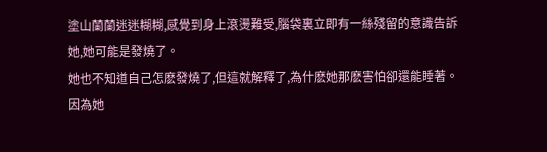塗山蘭蘭迷迷糊糊,感覺到身上滾燙難受,腦袋裏立即有一絲殘留的意識告訴她,她可能是發燒了。
她也不知道自己怎麽發燒了,但這就解釋了,為什麽她那麽害怕卻還能睡著。
因為她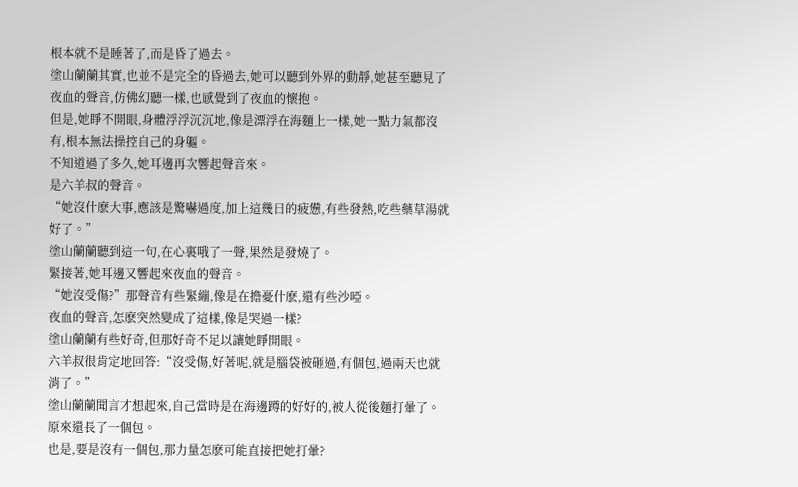根本就不是睡著了,而是昏了過去。
塗山蘭蘭其實,也並不是完全的昏過去,她可以聽到外界的動靜,她甚至聽見了夜血的聲音,仿佛幻聽一樣,也感覺到了夜血的懷抱。
但是,她睜不開眼,身體浮浮沉沉地,像是漂浮在海麵上一樣,她一點力氣都沒有,根本無法操控自己的身軀。
不知道過了多久,她耳邊再次響起聲音來。
是六羊叔的聲音。
“她沒什麽大事,應該是驚嚇過度,加上這幾日的疲憊,有些發熱,吃些藥草湯就好了。”
塗山蘭蘭聽到這一句,在心裏哦了一聲,果然是發燒了。
緊接著,她耳邊又響起來夜血的聲音。
“她沒受傷?”那聲音有些緊繃,像是在擔憂什麽,還有些沙啞。
夜血的聲音,怎麽突然變成了這樣,像是哭過一樣?
塗山蘭蘭有些好奇,但那好奇不足以讓她睜開眼。
六羊叔很肯定地回答:“沒受傷,好著呢,就是腦袋被砸過,有個包,過兩天也就消了。”
塗山蘭蘭聞言才想起來,自己當時是在海邊蹲的好好的,被人從後麵打暈了。
原來還長了一個包。
也是,要是沒有一個包,那力量怎麽可能直接把她打暈?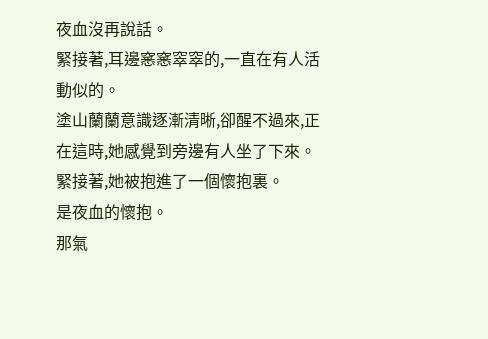夜血沒再說話。
緊接著,耳邊窸窸窣窣的,一直在有人活動似的。
塗山蘭蘭意識逐漸清晰,卻醒不過來,正在這時,她感覺到旁邊有人坐了下來。
緊接著,她被抱進了一個懷抱裏。
是夜血的懷抱。
那氣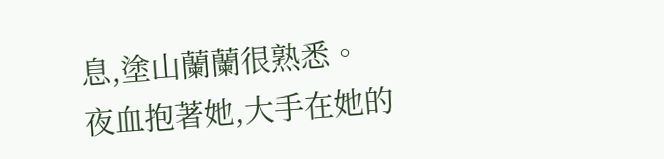息,塗山蘭蘭很熟悉。
夜血抱著她,大手在她的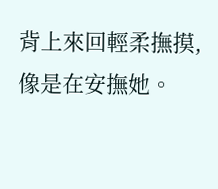背上來回輕柔撫摸,像是在安撫她。